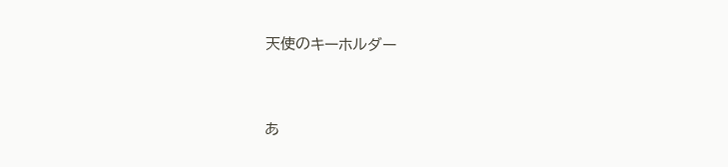天使のキーホルダー


あ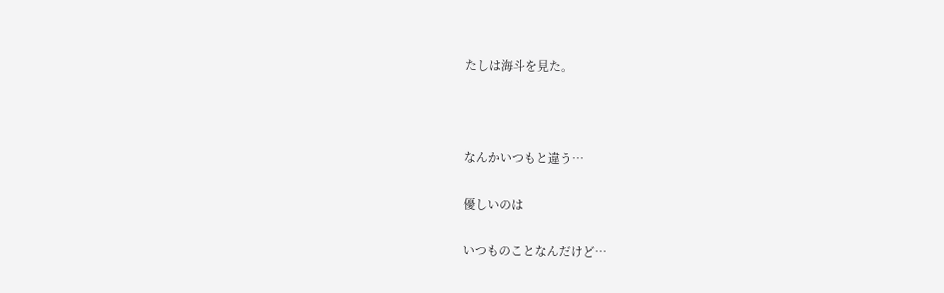たしは海斗を見た。



なんかいつもと違う…

優しいのは

いつものことなんだけど…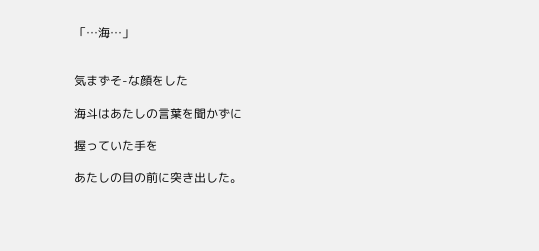「…海…」


気まずそ-な顔をした

海斗はあたしの言葉を聞かずに

握っていた手を

あたしの目の前に突き出した。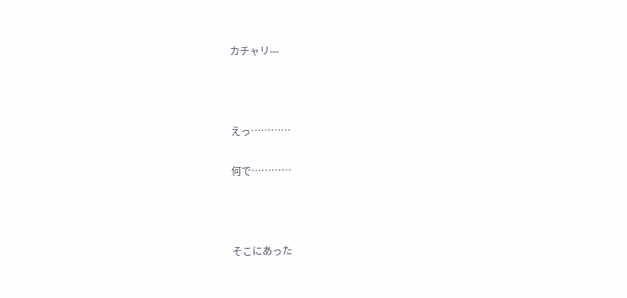カチャリ---



えっ…………

何で…………



そこにあった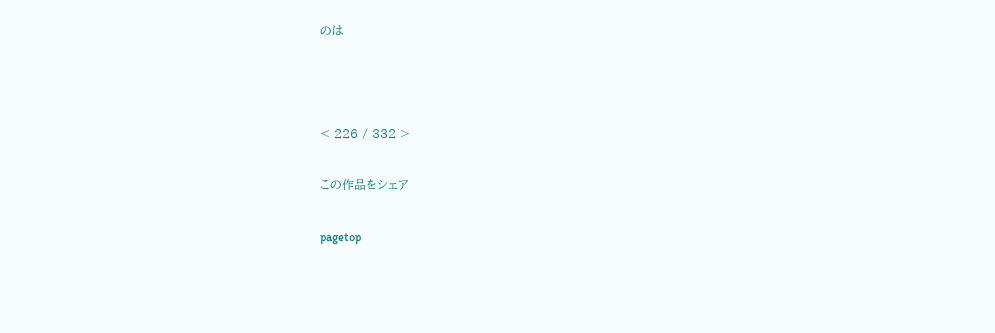のは



< 226 / 332 >

この作品をシェア

pagetop